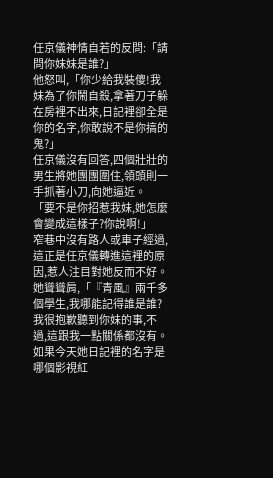任京儀神情自若的反問:「請問你妹妹是誰?」
他怒叫,「你少給我裝傻!我妹為了你鬧自殺,拿著刀子躲在房裡不出來,日記裡卻全是你的名字,你敢說不是你搞的鬼?」
任京儀沒有回答,四個壯壯的男生將她團團圍住,領頭則一手抓著小刀,向她逼近。
「要不是你招惹我妹,她怎麼會變成這樣子?你說啊!」
窄巷中沒有路人或車子經過,這正是任京儀轉進這裡的原因,惹人注目對她反而不好。
她聳聳肩,「『青風』兩千多個學生,我哪能記得誰是誰?我很抱歉聽到你妹的事,不過,這跟我一點關係都沒有。如果今天她日記裡的名字是哪個影視紅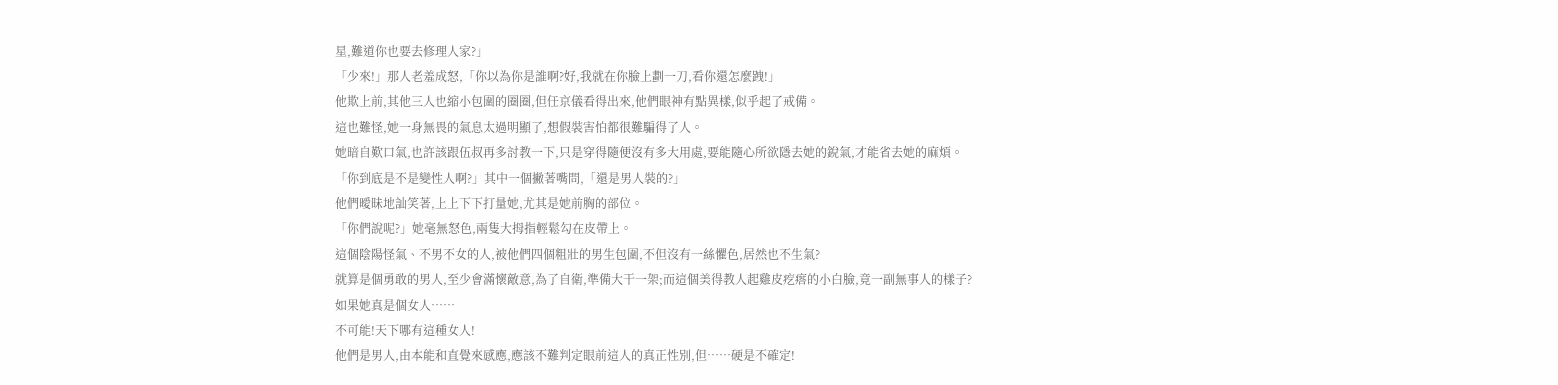星,難道你也要去修理人家?」
「少來!」那人老羞成怒,「你以為你是誰啊?好,我就在你臉上劃一刀,看你還怎麼跩!」
他欺上前,其他三人也縮小包圍的圈圈,但任京儀看得出來,他們眼神有點異樣,似乎起了戒備。
這也難怪,她一身無畏的氣息太過明顯了,想假裝害怕都很難騙得了人。
她暗自歎口氣,也許該跟伍叔再多討教一下,只是穿得隨便沒有多大用處,要能隨心所欲隱去她的銳氣,才能省去她的麻煩。
「你到底是不是變性人啊?」其中一個撇著嘴問,「還是男人裝的?」
他們曖昧地訕笑著,上上下下打量她,尤其是她前胸的部位。
「你們說呢?」她毫無怒色,兩隻大拇指輕鬆勾在皮帶上。
這個陰陽怪氣、不男不女的人,被他們四個粗壯的男生包圍,不但沒有一絲懼色,居然也不生氣?
就算是個勇敢的男人,至少會滿懷敵意,為了自衛,準備大干一架;而這個美得教人起雞皮疙瘩的小白臉,竟一副無事人的樣子?
如果她真是個女人……
不可能!天下哪有這種女人!
他們是男人,由本能和直覺來感應,應該不難判定眼前這人的真正性別,但……硬是不確定!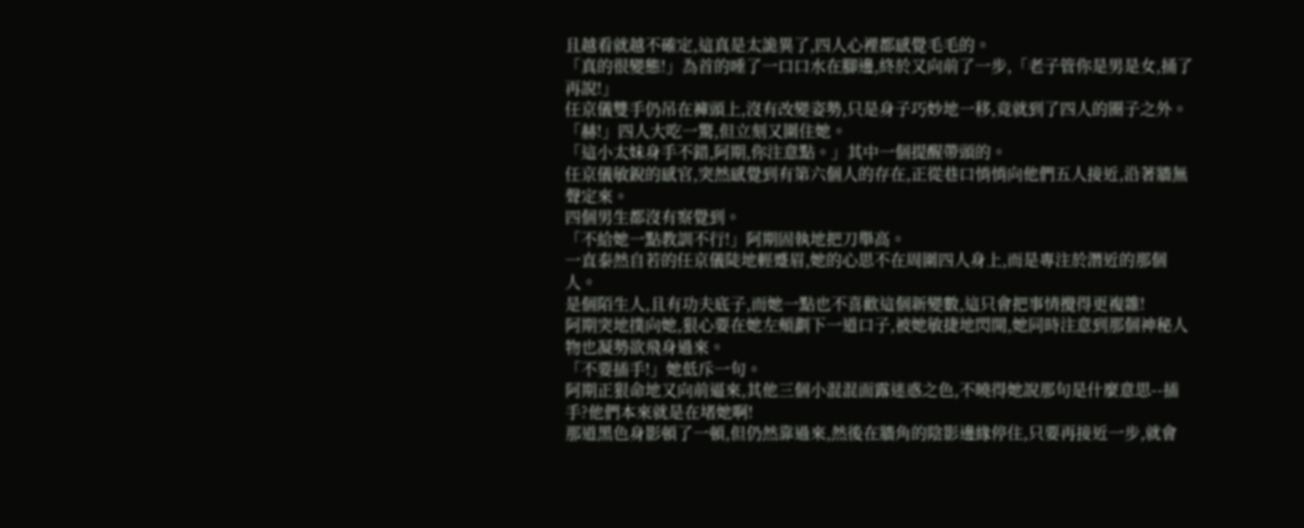且越看就越不確定,這真是太詭異了,四人心裡都感覺毛毛的。
「真的很變態!」為首的唾了一口口水在腳邊,終於又向前了一步,「老子管你是男是女,捅了再說!」
任京儀雙手仍吊在褲頭上,沒有改變姿勢,只是身子巧妙地一移,竟就到了四人的圈子之外。
「赫!」四人大吃一驚,但立刻又圍住她。
「這小太妹身手不錯,阿期,你注意點。」其中一個提醒帶頭的。
任京儀敏銳的感官,突然感覺到有第六個人的存在,正從巷口悄悄向他們五人接近,沿著牆無聲定來。
四個男生都沒有察覺到。
「不給她一點教訓不行!」阿期固執地把刀舉高。
一直泰然自若的任京儀陡地輕蹙眉,她的心思不在周圍四人身上,而是專注於潛近的那個人。
是個陌生人,且有功夫底子,而她一點也不喜歡這個新變數,這只會把事情攪得更複雜!
阿期突地撲向她,狠心要在她左頰劃下一道口子,被她敏捷地閃開,她同時注意到那個神秘人物也凝勢欲飛身過來。
「不要插手!」她低斥一句。
阿期正狠命地又向前逼來,其他三個小混混面露迷惑之色,不曉得她說那句是什麼意思--插手?他們本來就是在堵她啊!
那道黑色身影頓了一頓,但仍然靠過來,然後在牆角的陰影邊緣停住,只要再接近一步,就會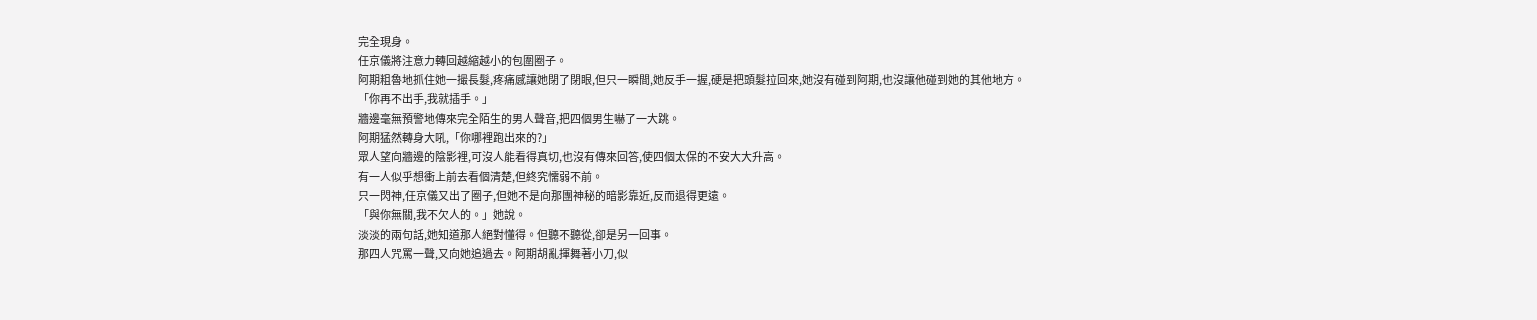完全現身。
任京儀將注意力轉回越縮越小的包圍圈子。
阿期粗魯地抓住她一撮長髮,疼痛感讓她閉了閉眼,但只一瞬間,她反手一握,硬是把頭髮拉回來,她沒有碰到阿期,也沒讓他碰到她的其他地方。
「你再不出手,我就插手。」
牆邊毫無預警地傳來完全陌生的男人聲音,把四個男生嚇了一大跳。
阿期猛然轉身大吼,「你哪裡跑出來的?」
眾人望向牆邊的陰影裡,可沒人能看得真切,也沒有傳來回答,使四個太保的不安大大升高。
有一人似乎想衝上前去看個清楚,但終究懦弱不前。
只一閃神,任京儀又出了圈子,但她不是向那團神秘的暗影靠近,反而退得更遠。
「與你無關,我不欠人的。」她說。
淡淡的兩句話,她知道那人絕對懂得。但聽不聽從,卻是另一回事。
那四人咒罵一聲,又向她追過去。阿期胡亂揮舞著小刀,似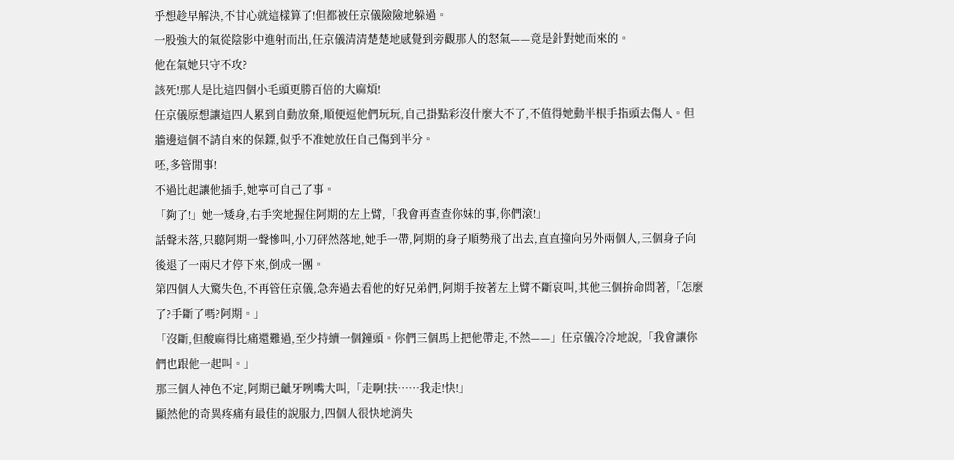乎想趁早解決,不甘心就這樣算了!但都被任京儀險險地躲過。
一股強大的氣從陰影中進射而出,任京儀清清楚楚地感覺到旁觀那人的怒氣——竟是針對她而來的。
他在氣她只守不攻?
該死!那人是比這四個小毛頭更勝百倍的大麻煩!
任京儀原想讓這四人累到自動放棄,順便逗他們玩玩,自己掛點彩沒什麼大不了,不值得她動半根手指頭去傷人。但牆邊這個不請自來的保鏢,似乎不准她放任自己傷到半分。
呸,多管閒事!
不過比起讓他插手,她寧可自己了事。
「夠了!」她一矮身,右手突地握住阿期的左上臂,「我會再查查你妹的事,你們滾!」
話聲未落,只聽阿期一聲慘叫,小刀砰然落地,她手一帶,阿期的身子順勢飛了出去,直直撞向另外兩個人,三個身子向後退了一兩尺才停下來,倒成一團。
第四個人大驚失色,不再管任京儀,急奔過去看他的好兄弟們,阿期手按著左上臂不斷哀叫,其他三個拚命問著,「怎麼了?手斷了嗎?阿期。」
「沒斷,但酸麻得比痛還難過,至少持續一個鐘頭。你們三個馬上把他帶走,不然——」任京儀冷冷地說,「我會讓你們也跟他一起叫。」
那三個人神色不定,阿期已齜牙咧嘴大叫,「走啊!扶……我走!快!」
顯然他的奇異疼痛有最佳的說服力,四個人很快地消失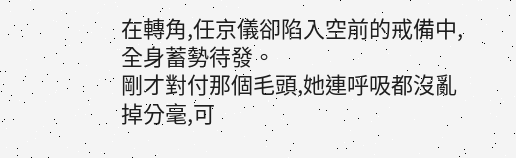在轉角,任京儀卻陷入空前的戒備中,全身蓄勢待發。
剛才對付那個毛頭,她連呼吸都沒亂掉分毫,可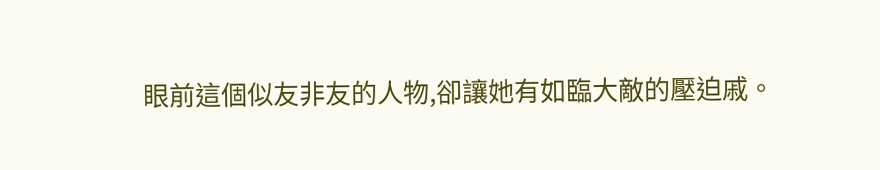眼前這個似友非友的人物,卻讓她有如臨大敵的壓迫戚。